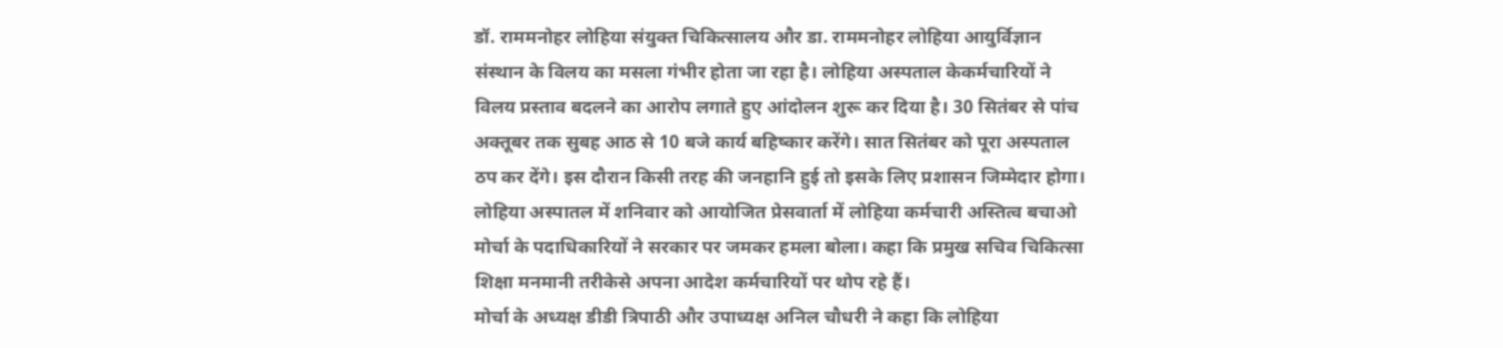डॉ. राममनोहर लोहिया संयुक्त चिकित्सालय और डा. राममनोहर लोहिया आयुर्विज्ञान संस्थान के विलय का मसला गंभीर होता जा रहा है। लोहिया अस्पताल केकर्मचारियों ने विलय प्रस्ताव बदलने का आरोप लगाते हुए आंदोलन शुरू कर दिया है। 30 सितंबर से पांच अक्तूबर तक सुबह आठ से 10 बजे कार्य बहिष्कार करेंगे। सात सितंबर को पूरा अस्पताल ठप कर देंगे। इस दौरान किसी तरह की जनहानि हुई तो इसके लिए प्रशासन जिम्मेदार होगा।
लोहिया अस्पातल में शनिवार को आयोजित प्रेसवार्ता में लोहिया कर्मचारी अस्तित्व बचाओ मोर्चा के पदाधिकारियों ने सरकार पर जमकर हमला बोला। कहा कि प्रमुख सचिव चिकित्सा शिक्षा मनमानी तरीकेसे अपना आदेश कर्मचारियों पर थोप रहे हैं।
मोर्चा के अध्यक्ष डीडी त्रिपाठी और उपाध्यक्ष अनिल चौधरी ने कहा कि लोहिया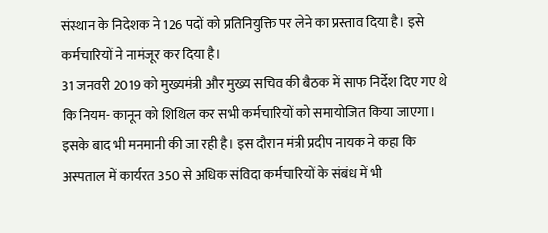संस्थान के निदेशक ने 126 पदों को प्रतिनियुक्ति पर लेने का प्रस्ताव दिया है। इसे कर्मचारियों ने नामंजूर कर दिया है।
31 जनवरी 2019 को मुख्यमंत्री और मुख्य सचिव की बैठक में साफ निर्देश दिए गए थे कि नियम- कानून को शिथिल कर सभी कर्मचारियों को समायोजित किया जाएगा। इसके बाद भी मनमानी की जा रही है। इस दौरान मंत्री प्रदीप नायक ने कहा कि अस्पताल में कार्यरत 350 से अधिक संविदा कर्मचारियों के संबंध में भी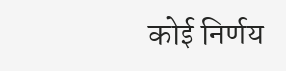कोई निर्णय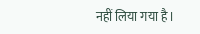नहीं लिया गया है।